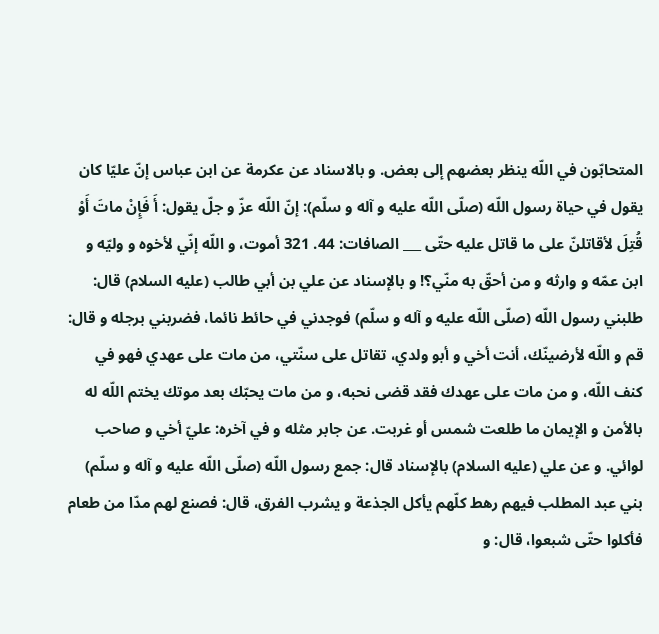المتحابّون في اللّه ينظر بعضهم إلى بعض. و بالاسناد عن عكرمة عن ابن عباس إنّ عليّا كان يقول في حياة رسول اللّه (صلّى اللّه عليه و آله و سلّم): إنّ اللّه عزّ و جلّ يقول: أَ فَإِنْ ماتَ أَوْ قُتِلَ لأقاتلنّ على ما قاتل عليه حتّى ___ الصافات: 44. 321 أموت، و اللّه إنّي لأخوه و وليّه و ابن عمّه و وارثه و من أحقّ به منّي؟! و بالإسناد عن علي بن أبي طالب (عليه السلام) قال: طلبني رسول اللّه (صلّى اللّه عليه و آله و سلّم) فوجدني في حائط نائما، فضربني برجله و قال: قم و اللّه لأرضينّك، أنت أخي و أبو ولدي، تقاتل على سنّتي، من مات على عهدي فهو في كنف اللّه، و من مات على عهدك فقد قضى نحبه، و من مات يحبّك بعد موتك يختم اللّه له بالأمن و الإيمان ما طلعت شمس أو غربت. عن جابر مثله و في آخره: عليّ أخي و صاحب لوائي. و عن علي (عليه السلام) بالإسناد قال: جمع رسول اللّه (صلّى اللّه عليه و آله و سلّم) بني عبد المطلب فيهم رهط كلّهم يأكل الجذعة و يشرب الفرق، قال: فصنع لهم مدّا من طعام فأكلوا حتّى شبعوا، قال: و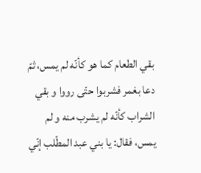بقي الطعام كما هو كأنّه لم يمس، ثمّ دعا بغمر فشربوا حتّى رووا و بقي الشراب كأنّه لم يشرب منه و لم يمس، فقال: يا بني عبد المطّلب إنّي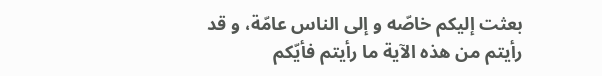بعثت إليكم خاصّه و إلى الناس عامّة، و قد رأيتم من هذه الآية ما رأيتم فأيّكم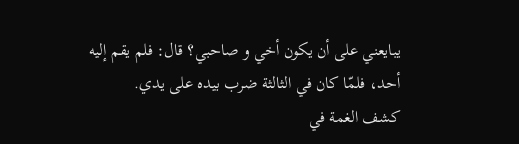يبايعني على أن يكون أخي و صاحبي؟ قال: فلم يقم إليه أحد، فلمّا كان في الثالثة ضرب بيده على يدي.
كشف الغمة في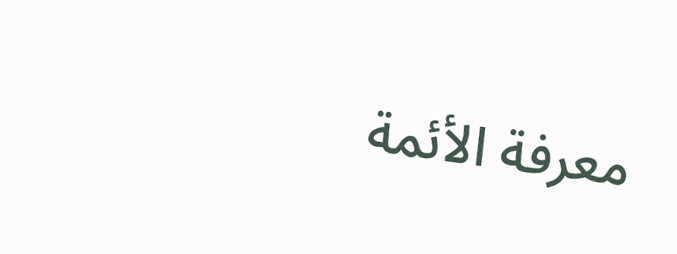معرفة الأئمة